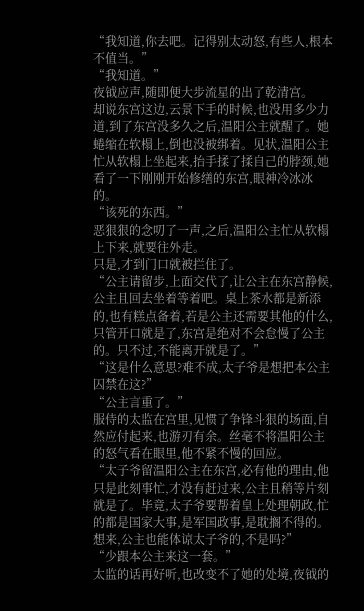“我知道,你去吧。记得别太动怒,有些人,根本不值当。”
“我知道。”
夜钺应声,随即便大步流星的出了乾清宫。
却说东宫这边,云景下手的时候,也没用多少力道,到了东宫没多久之后,温阳公主就醒了。她蜷缩在软榻上,倒也没被绑着。见状,温阳公主忙从软榻上坐起来,抬手揉了揉自己的脖颈,她看了一下刚刚开始修缮的东宫,眼神冷冰冰的。
“该死的东西。”
恶狠狠的念叨了一声,之后,温阳公主忙从软榻上下来,就要往外走。
只是,才到门口就被拦住了。
“公主请留步,上面交代了,让公主在东宫静候,公主且回去坐着等着吧。桌上茶水都是新添的,也有糕点备着,若是公主还需要其他的什么,只管开口就是了,东宫是绝对不会怠慢了公主的。只不过,不能离开就是了。”
“这是什么意思?难不成,太子爷是想把本公主囚禁在这?”
“公主言重了。”
服侍的太监在宫里,见惯了争锋斗狠的场面,自然应付起来,也游刃有余。丝毫不将温阳公主的怒气看在眼里,他不紧不慢的回应。
“太子爷留温阳公主在东宫,必有他的理由,他只是此刻事忙,才没有赶过来,公主且稍等片刻就是了。毕竟,太子爷要帮着皇上处理朝政,忙的都是国家大事,是军国政事,是耽搁不得的。想来,公主也能体谅太子爷的,不是吗?”
“少跟本公主来这一套。”
太监的话再好听,也改变不了她的处境,夜钺的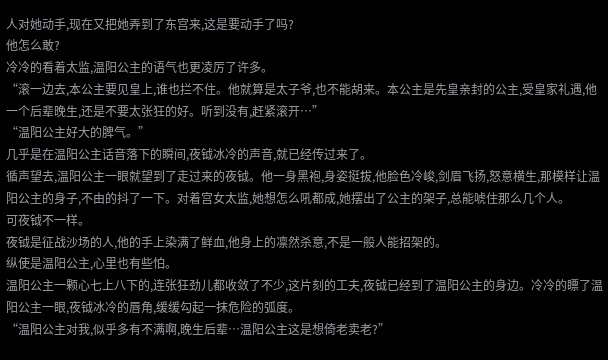人对她动手,现在又把她弄到了东宫来,这是要动手了吗?
他怎么敢?
冷冷的看着太监,温阳公主的语气也更凌厉了许多。
“滚一边去,本公主要见皇上,谁也拦不住。他就算是太子爷,也不能胡来。本公主是先皇亲封的公主,受皇家礼遇,他一个后辈晚生,还是不要太张狂的好。听到没有,赶紧滚开…”
“温阳公主好大的脾气。”
几乎是在温阳公主话音落下的瞬间,夜钺冰冷的声音,就已经传过来了。
循声望去,温阳公主一眼就望到了走过来的夜钺。他一身黑袍,身姿挺拔,他脸色冷峻,剑眉飞扬,怒意横生,那模样让温阳公主的身子,不由的抖了一下。对着宫女太监,她想怎么吼都成,她摆出了公主的架子,总能唬住那么几个人。
可夜钺不一样。
夜钺是征战沙场的人,他的手上染满了鲜血,他身上的凛然杀意,不是一般人能招架的。
纵使是温阳公主,心里也有些怕。
温阳公主一颗心七上八下的,连张狂劲儿都收敛了不少,这片刻的工夫,夜钺已经到了温阳公主的身边。冷冷的瞟了温阳公主一眼,夜钺冰冷的唇角,缓缓勾起一抹危险的弧度。
“温阳公主对我,似乎多有不满啊,晚生后辈…温阳公主这是想倚老卖老?”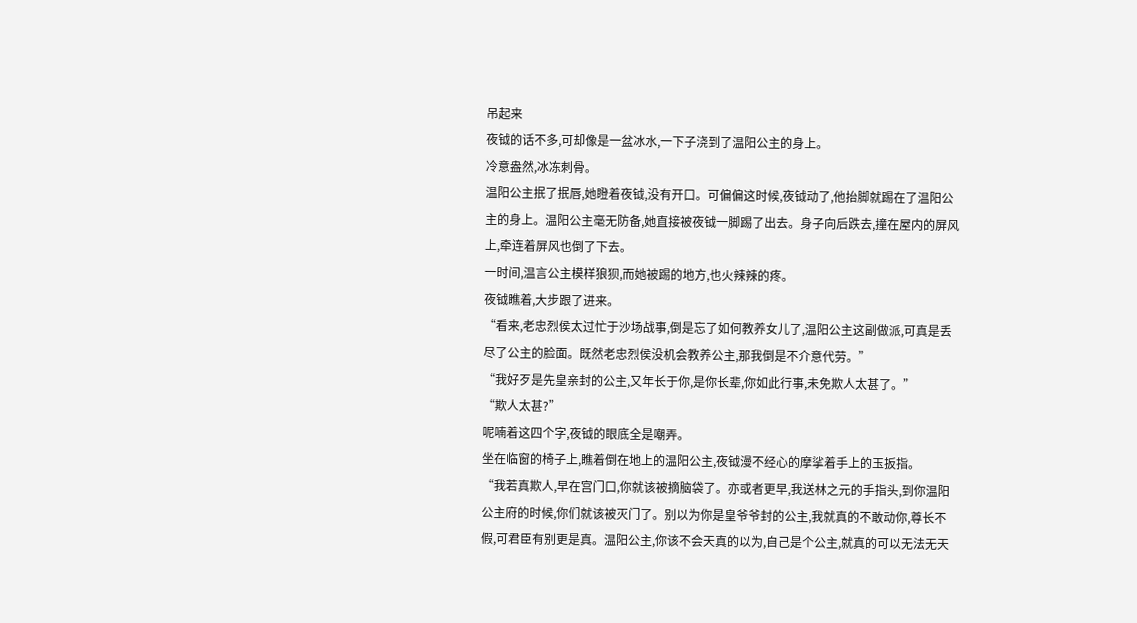吊起来
夜钺的话不多,可却像是一盆冰水,一下子浇到了温阳公主的身上。
冷意盎然,冰冻刺骨。
温阳公主抿了抿唇,她瞪着夜钺,没有开口。可偏偏这时候,夜钺动了,他抬脚就踢在了温阳公主的身上。温阳公主毫无防备,她直接被夜钺一脚踢了出去。身子向后跌去,撞在屋内的屏风上,牵连着屏风也倒了下去。
一时间,温言公主模样狼狈,而她被踢的地方,也火辣辣的疼。
夜钺瞧着,大步跟了进来。
“看来,老忠烈侯太过忙于沙场战事,倒是忘了如何教养女儿了,温阳公主这副做派,可真是丢尽了公主的脸面。既然老忠烈侯没机会教养公主,那我倒是不介意代劳。”
“我好歹是先皇亲封的公主,又年长于你,是你长辈,你如此行事,未免欺人太甚了。”
“欺人太甚?”
呢喃着这四个字,夜钺的眼底全是嘲弄。
坐在临窗的椅子上,瞧着倒在地上的温阳公主,夜钺漫不经心的摩挲着手上的玉扳指。
“我若真欺人,早在宫门口,你就该被摘脑袋了。亦或者更早,我送林之元的手指头,到你温阳公主府的时候,你们就该被灭门了。别以为你是皇爷爷封的公主,我就真的不敢动你,尊长不假,可君臣有别更是真。温阳公主,你该不会天真的以为,自己是个公主,就真的可以无法无天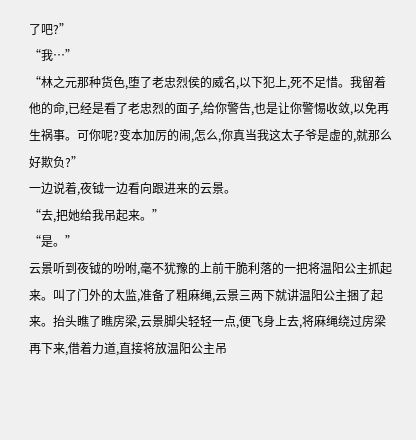了吧?”
“我…”
“林之元那种货色,堕了老忠烈侯的威名,以下犯上,死不足惜。我留着他的命,已经是看了老忠烈的面子,给你警告,也是让你警惕收敛,以免再生祸事。可你呢?变本加厉的闹,怎么,你真当我这太子爷是虚的,就那么好欺负?”
一边说着,夜钺一边看向跟进来的云景。
“去,把她给我吊起来。”
“是。”
云景听到夜钺的吩咐,毫不犹豫的上前干脆利落的一把将温阳公主抓起来。叫了门外的太监,准备了粗麻绳,云景三两下就讲温阳公主捆了起来。抬头瞧了瞧房梁,云景脚尖轻轻一点,便飞身上去,将麻绳绕过房梁再下来,借着力道,直接将放温阳公主吊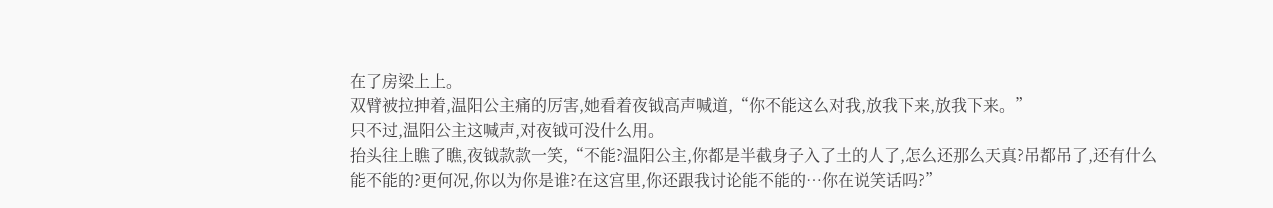在了房梁上上。
双臂被拉抻着,温阳公主痛的厉害,她看着夜钺高声喊道,“你不能这么对我,放我下来,放我下来。”
只不过,温阳公主这喊声,对夜钺可没什么用。
抬头往上瞧了瞧,夜钺款款一笑,“不能?温阳公主,你都是半截身子入了土的人了,怎么还那么天真?吊都吊了,还有什么能不能的?更何况,你以为你是谁?在这宫里,你还跟我讨论能不能的…你在说笑话吗?”